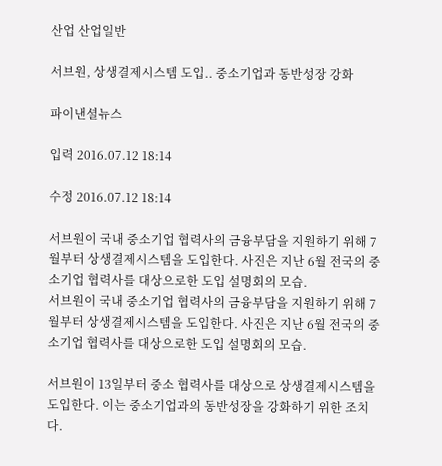산업 산업일반

서브원, 상생결제시스템 도입.. 중소기업과 동반성장 강화

파이낸셜뉴스

입력 2016.07.12 18:14

수정 2016.07.12 18:14

서브원이 국내 중소기업 협력사의 금융부담을 지원하기 위해 7월부터 상생결제시스템을 도입한다. 사진은 지난 6월 전국의 중소기업 협력사를 대상으로한 도입 설명회의 모습.
서브원이 국내 중소기업 협력사의 금융부담을 지원하기 위해 7월부터 상생결제시스템을 도입한다. 사진은 지난 6월 전국의 중소기업 협력사를 대상으로한 도입 설명회의 모습.

서브원이 13일부터 중소 협력사를 대상으로 상생결제시스템을 도입한다. 이는 중소기업과의 동반성장을 강화하기 위한 조치다.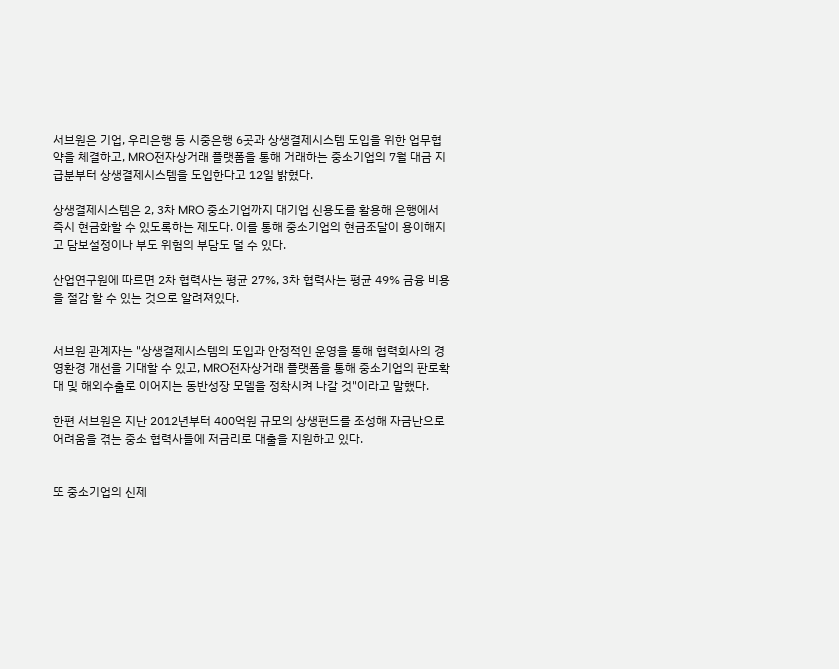서브원은 기업, 우리은행 등 시중은행 6곳과 상생결제시스템 도입을 위한 업무협약을 체결하고, MRO전자상거래 플랫폼을 통해 거래하는 중소기업의 7월 대금 지급분부터 상생결제시스템을 도입한다고 12일 밝혔다.

상생결제시스템은 2, 3차 MRO 중소기업까지 대기업 신용도를 활용해 은행에서 즉시 현금화할 수 있도록하는 제도다. 이를 통해 중소기업의 현금조달이 용이해지고 담보설정이나 부도 위험의 부담도 덜 수 있다.

산업연구원에 따르면 2차 협력사는 평균 27%, 3차 협력사는 평균 49% 금융 비용을 절감 할 수 있는 것으로 알려져있다.


서브원 관계자는 "상생결제시스템의 도입과 안정적인 운영을 통해 협력회사의 경영환경 개선을 기대할 수 있고, MRO전자상거래 플랫폼을 통해 중소기업의 판로확대 및 해외수출로 이어지는 동반성장 모델을 정착시켜 나갈 것"이라고 말했다.

한편 서브원은 지난 2012년부터 400억원 규모의 상생펀드를 조성해 자금난으로 어려움을 겪는 중소 협력사들에 저금리로 대출을 지원하고 있다.


또 중소기업의 신제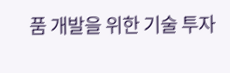품 개발을 위한 기술 투자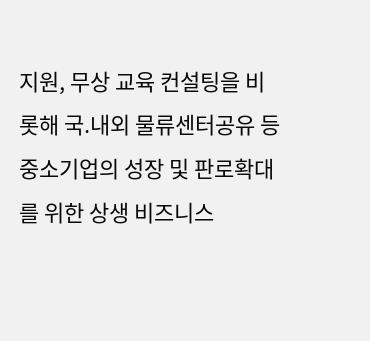지원, 무상 교육 컨설팅을 비롯해 국.내외 물류센터공유 등 중소기업의 성장 및 판로확대를 위한 상생 비즈니스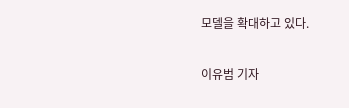모델을 확대하고 있다.

이유범 기자